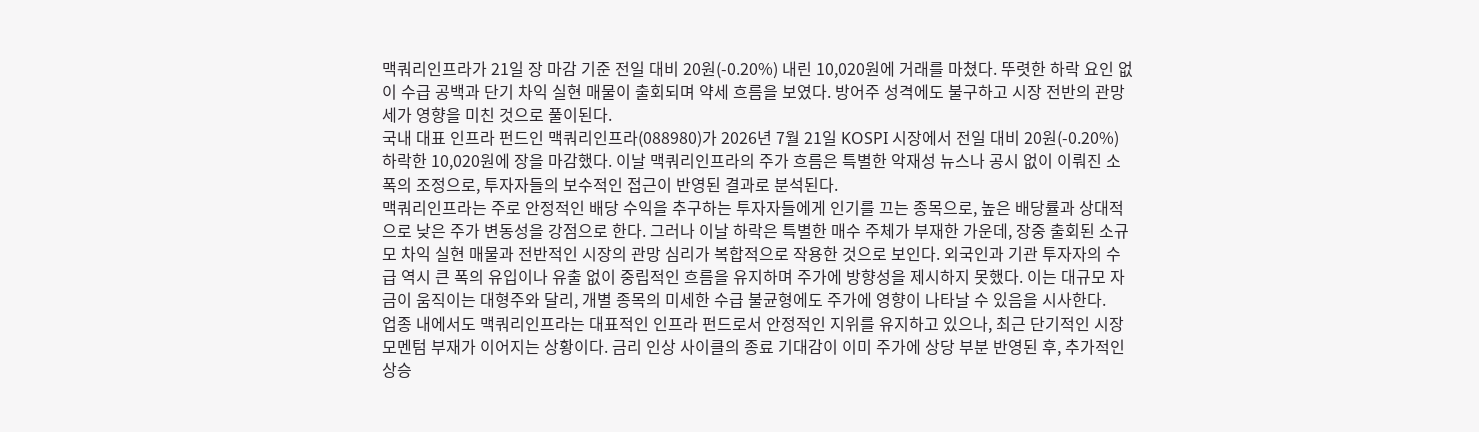맥쿼리인프라가 21일 장 마감 기준 전일 대비 20원(-0.20%) 내린 10,020원에 거래를 마쳤다. 뚜렷한 하락 요인 없이 수급 공백과 단기 차익 실현 매물이 출회되며 약세 흐름을 보였다. 방어주 성격에도 불구하고 시장 전반의 관망세가 영향을 미친 것으로 풀이된다.
국내 대표 인프라 펀드인 맥쿼리인프라(088980)가 2026년 7월 21일 KOSPI 시장에서 전일 대비 20원(-0.20%) 하락한 10,020원에 장을 마감했다. 이날 맥쿼리인프라의 주가 흐름은 특별한 악재성 뉴스나 공시 없이 이뤄진 소폭의 조정으로, 투자자들의 보수적인 접근이 반영된 결과로 분석된다.
맥쿼리인프라는 주로 안정적인 배당 수익을 추구하는 투자자들에게 인기를 끄는 종목으로, 높은 배당률과 상대적으로 낮은 주가 변동성을 강점으로 한다. 그러나 이날 하락은 특별한 매수 주체가 부재한 가운데, 장중 출회된 소규모 차익 실현 매물과 전반적인 시장의 관망 심리가 복합적으로 작용한 것으로 보인다. 외국인과 기관 투자자의 수급 역시 큰 폭의 유입이나 유출 없이 중립적인 흐름을 유지하며 주가에 방향성을 제시하지 못했다. 이는 대규모 자금이 움직이는 대형주와 달리, 개별 종목의 미세한 수급 불균형에도 주가에 영향이 나타날 수 있음을 시사한다.
업종 내에서도 맥쿼리인프라는 대표적인 인프라 펀드로서 안정적인 지위를 유지하고 있으나, 최근 단기적인 시장 모멘텀 부재가 이어지는 상황이다. 금리 인상 사이클의 종료 기대감이 이미 주가에 상당 부분 반영된 후, 추가적인 상승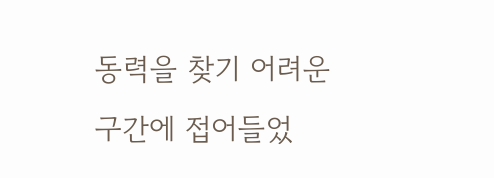동력을 찾기 어려운 구간에 접어들었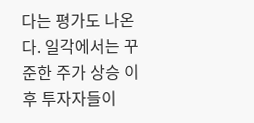다는 평가도 나온다. 일각에서는 꾸준한 주가 상승 이후 투자자들이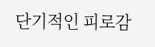단기적인 피로감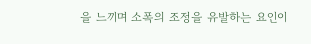을 느끼며 소폭의 조정을 유발하는 요인이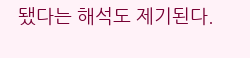됐다는 해석도 제기된다.